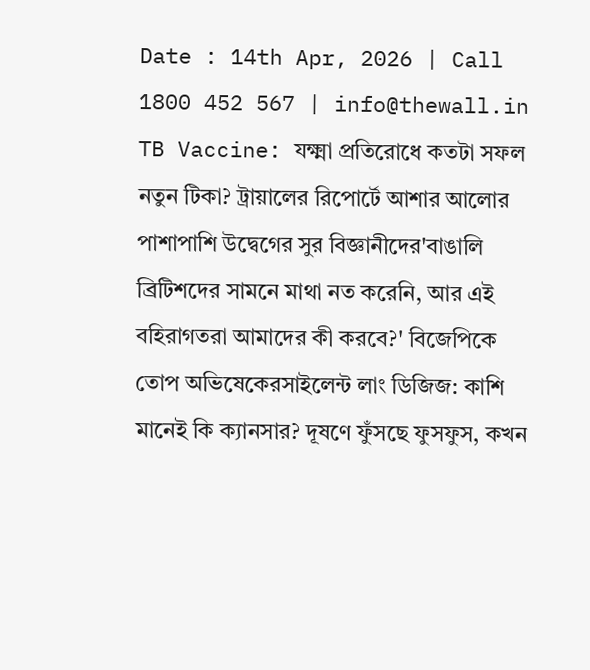Date : 14th Apr, 2026 | Call 1800 452 567 | info@thewall.in
TB Vaccine: যক্ষ্মা প্রতিরোধে কতটা সফল নতুন টিকা? ট্রায়ালের রিপোর্টে আশার আলোর পাশাপাশি উদ্বেগের সুর বিজ্ঞানীদের'বাঙালি ব্রিটিশদের সামনে মাথা নত করেনি, আর এই বহিরাগতরা আমাদের কী করবে?' বিজেপিকে তোপ অভিষেকেরসাইলেন্ট লাং ডিজিজ: কাশি মানেই কি ক্যানসার? দূষণে ফুঁসছে ফুসফুস, কখন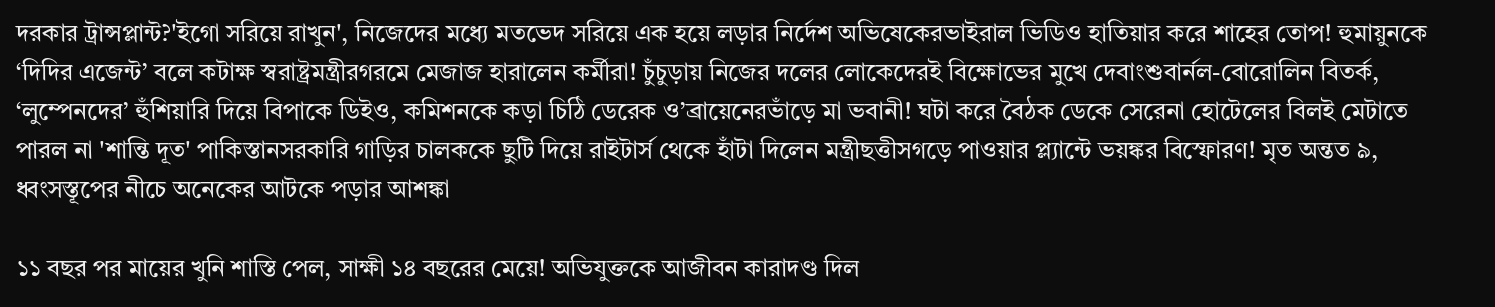দরকার ট্রান্সপ্লান্ট?'ইগো সরিয়ে রাখুন', নিজেদের মধ্যে মতভেদ সরিয়ে এক হয়ে লড়ার নির্দেশ অভিষেকেরভাইরাল ভিডিও হাতিয়ার করে শাহের তোপ! হুমায়ুনকে ‘দিদির এজেন্ট’ বলে কটাক্ষ স্বরাষ্ট্রমন্ত্রীরগরমে মেজাজ হারালেন কর্মীরা! চুঁচুড়ায় নিজের দলের লোকেদেরই বিক্ষোভের মুখে দেবাংশুবার্নল-বোরোলিন বিতর্ক, ‘লুম্পেনদের’ হুঁশিয়ারি দিয়ে বিপাকে ডিইও, কমিশনকে কড়া চিঠি ডেরেক ও’ব্রায়েনেরভাঁড়ে মা ভবানী! ঘটা করে বৈঠক ডেকে সেরেনা হোটেলের বিলই মেটাতে পারল না 'শান্তি দূত' পাকিস্তানসরকারি গাড়ির চালককে ছুটি দিয়ে রাইটার্স থেকে হাঁটা দিলেন মন্ত্রীছত্তীসগড়ে পাওয়ার প্ল্যান্টে ভয়ঙ্কর বিস্ফোরণ! মৃত অন্তত ৯, ধ্বংসস্তূপের নীচে অনেকের আটকে পড়ার আশঙ্কা

১১ বছর পর মায়ের খুনি শাস্তি পেল, সাক্ষী ১৪ বছরের মেয়ে! অভিযুক্তকে আজীবন কারাদণ্ড দিল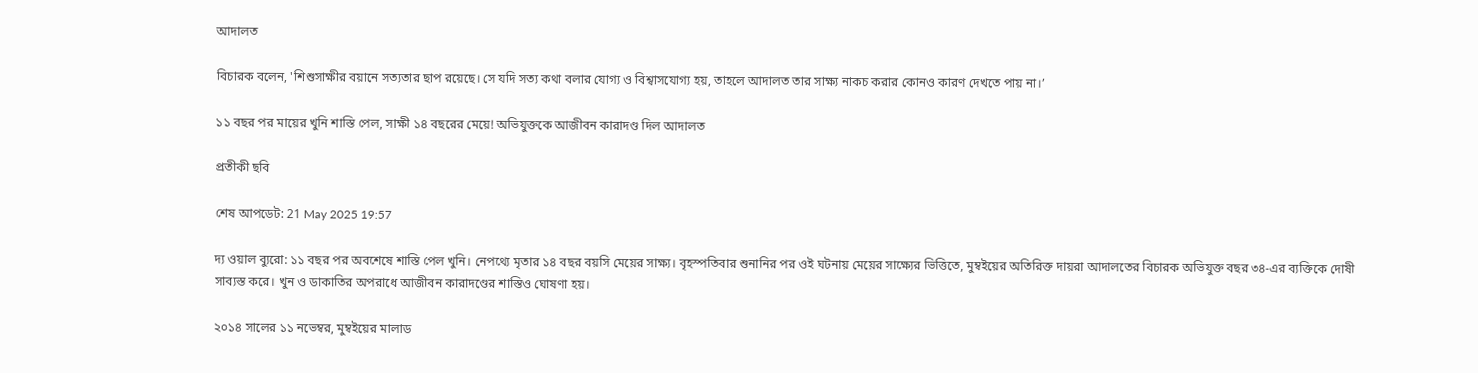আদালত

বিচারক বলেন, 'শিশুসাক্ষীর বয়ানে সত্যতার ছাপ রয়েছে। সে যদি সত্য কথা বলার যোগ্য ও বিশ্বাসযোগ্য হয়, তাহলে আদালত তার সাক্ষ্য নাকচ করার কোনও কারণ দেখতে পায় না।’

১১ বছর পর মায়ের খুনি শাস্তি পেল, সাক্ষী ১৪ বছরের মেয়ে! অভিযুক্তকে আজীবন কারাদণ্ড দিল আদালত

প্রতীকী ছবি

শেষ আপডেট: 21 May 2025 19:57

দ্য ওয়াল ব্যুরো: ১১ বছর পর অবশেষে শাস্তি পেল খুনি। নেপথ্যে মৃতার ১৪ বছর বয়সি মেয়ের সাক্ষ্য। বৃহস্পতিবার শুনানির পর ওই ঘটনায় মেয়ের সাক্ষ্যের ভিত্তিতে, মুম্বইয়ের অতিরিক্ত দায়রা আদালতের বিচারক অভিযুক্ত বছর ৩৪-এর ব্যক্তিকে দোষী সাব্যস্ত করে। খুন ও ডাকাতির অপরাধে আজীবন কারাদণ্ডের শাস্তিও ঘোষণা হয়।

২০১৪ সালের ১১ নভেম্বর, মুম্বইয়ের মালাড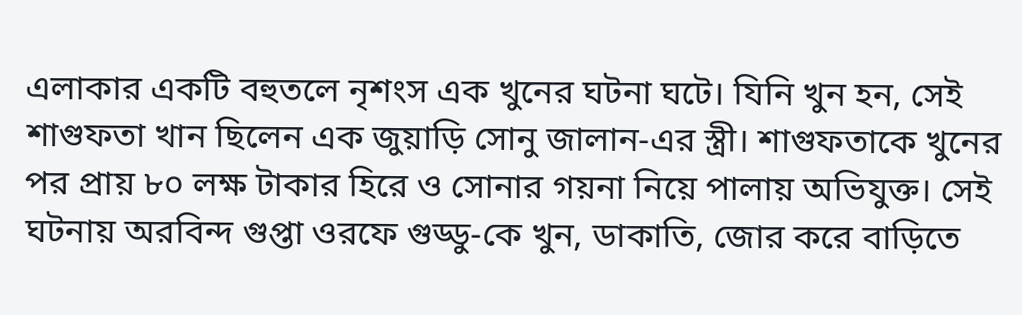এলাকার একটি বহুতলে নৃশংস এক খুনের ঘটনা ঘটে। যিনি খুন হন, সেই শাগুফতা খান ছিলেন এক জুয়াড়ি সোনু জালান-এর স্ত্রী। শাগুফতাকে খুনের পর প্রায় ৮০ লক্ষ টাকার হিরে ও সোনার গয়না নিয়ে পালায় অভিযুক্ত। সেই ঘটনায় অরবিন্দ গুপ্তা ওরফে গুড্ডু-কে খুন, ডাকাতি, জোর করে বাড়িতে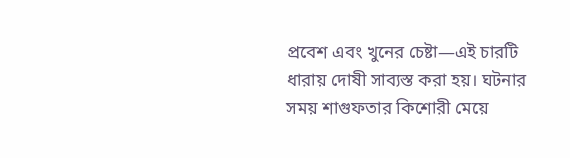প্রবেশ এবং খুনের চেষ্টা—এই চারটি ধারায় দোষী সাব্যস্ত করা হয়। ঘটনার সময় শাগুফতার কিশোরী মেয়ে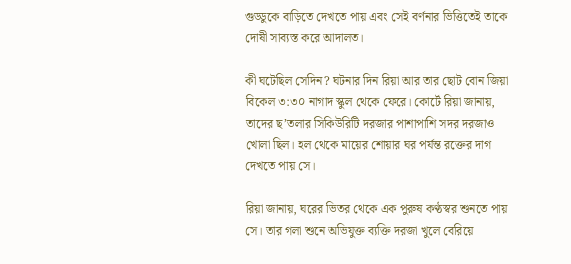গুড্ডুকে বাড়িতে দেখতে পায় এবং সেই বর্ণনার ভিত্তিতেই তাকে দোষী সাব্যস্ত করে আদালত।

কী ঘটেছিল সেদিন? ঘটনার দিন রিয়া আর তার ছোট বোন জিয়া বিকেল ৩:৩০ নাগাদ স্কুল থেকে ফেরে। কোর্টে রিয়া জানায়, তাদের ছ’তলার সিকিউরিটি দরজার পাশাপাশি সদর দরজাও খোলা ছিল। হল থেকে মায়ের শোয়ার ঘর পর্যন্ত রক্তের দাগ দেখতে পায় সে।

রিয়া জানায়, ঘরের ভিতর থেকে এক পুরুষ কণ্ঠস্বর শুনতে পায় সে। তার গলা শুনে অভিযুক্ত ব্যক্তি দরজা খুলে বেরিয়ে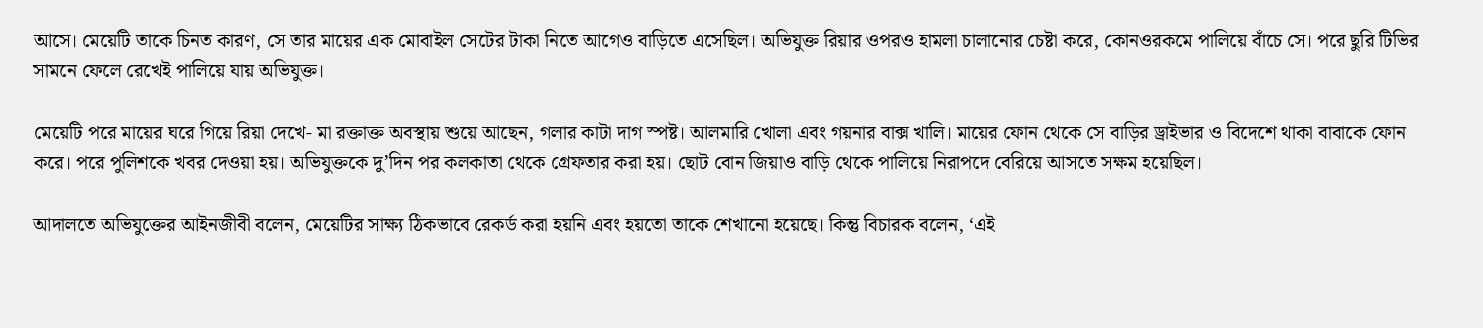আসে। মেয়েটি তাকে চিনত কারণ, সে তার মায়ের এক মোবাইল সেটের টাকা নিতে আগেও বাড়িতে এসেছিল। অভিযুক্ত রিয়ার ওপরও হামলা চালানোর চেষ্টা করে, কোনওরকমে পালিয়ে বাঁচে সে। পরে ছুরি টিভির সামনে ফেলে রেখেই পালিয়ে যায় অভিযুক্ত।

মেয়েটি পরে মায়ের ঘরে গিয়ে রিয়া দেখে- মা রক্তাক্ত অবস্থায় শুয়ে আছেন, গলার কাটা দাগ স্পষ্ট। আলমারি খোলা এবং গয়নার বাক্স খালি। মায়ের ফোন থেকে সে বাড়ির ড্রাইভার ও বিদেশে থাকা বাবাকে ফোন করে। পরে পুলিশকে খবর দেওয়া হয়। অভিযুক্তকে দু’দিন পর কলকাতা থেকে গ্রেফতার করা হয়। ছোট বোন জিয়াও বাড়ি থেকে পালিয়ে নিরাপদে বেরিয়ে আসতে সক্ষম হয়েছিল।

আদালতে অভিযুক্তের আইনজীবী বলেন, মেয়েটির সাক্ষ্য ঠিকভাবে রেকর্ড করা হয়নি এবং হয়তো তাকে শেখানো হয়েছে। কিন্তু বিচারক বলেন, ‘এই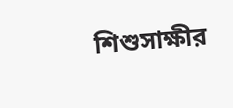শিশুসাক্ষীর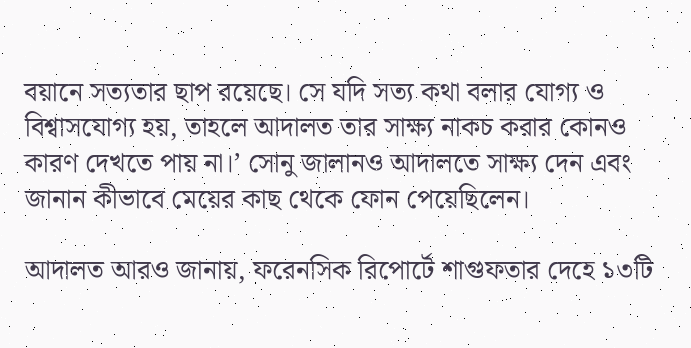বয়ানে সত্যতার ছাপ রয়েছে। সে যদি সত্য কথা বলার যোগ্য ও বিশ্বাসযোগ্য হয়, তাহলে আদালত তার সাক্ষ্য নাকচ করার কোনও কারণ দেখতে পায় না।’ সোনু জালানও আদালতে সাক্ষ্য দেন এবং জানান কীভাবে মেয়ের কাছ থেকে ফোন পেয়েছিলেন।

আদালত আরও জানায়, ফরেনসিক রিপোর্টে শাগুফতার দেহে ১৩টি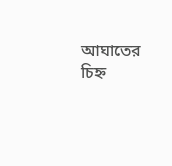আঘাতের চিহ্ন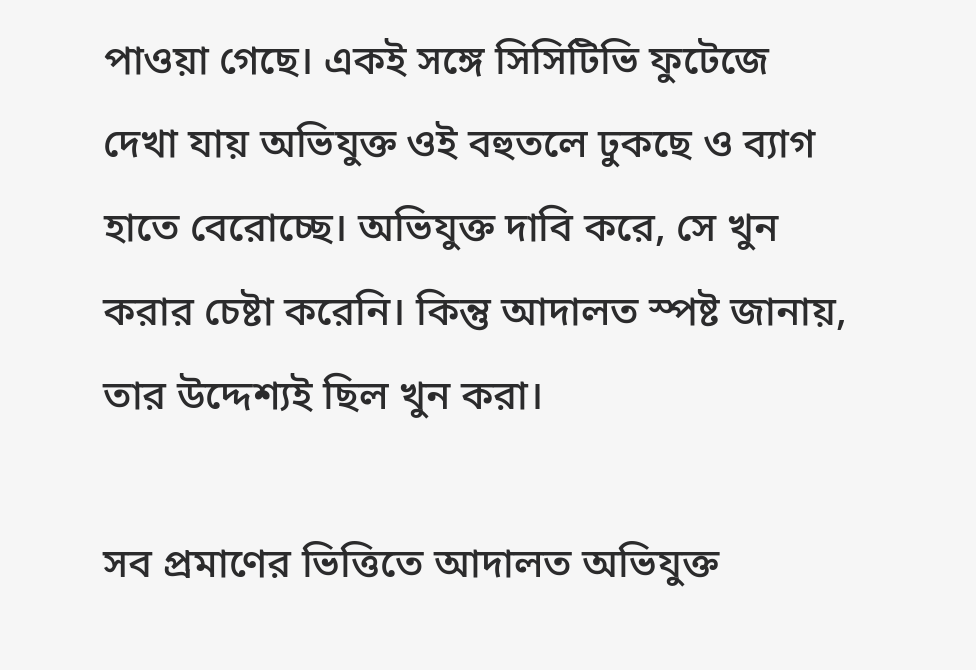পাওয়া গেছে। একই সঙ্গে সিসিটিভি ফুটেজে দেখা যায় অভিযুক্ত ওই বহুতলে ঢুকছে ও ব্যাগ হাতে বেরোচ্ছে। অভিযুক্ত দাবি করে, সে খুন করার চেষ্টা করেনি। কিন্তু আদালত স্পষ্ট জানায়, তার উদ্দেশ্যই ছিল খুন করা।

সব প্রমাণের ভিত্তিতে আদালত অভিযুক্ত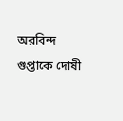অরবিন্দ গুপ্তাকে দোষী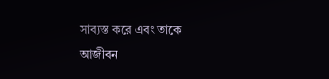সাব্যস্ত করে এবং তাকে আজীবন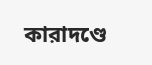কারাদণ্ডে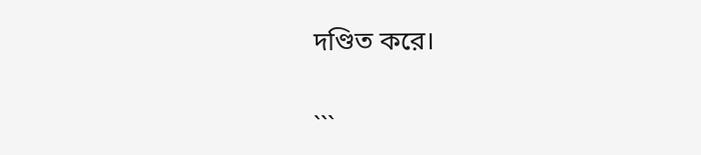দণ্ডিত করে।


```